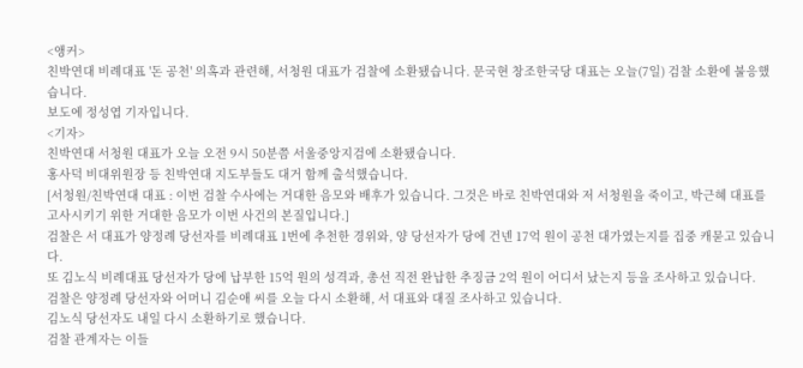<앵커>
친박연대 비례대표 '돈 공천' 의혹과 관련해, 서청원 대표가 검찰에 소환됐습니다. 문국현 창조한국당 대표는 오늘(7일) 검찰 소환에 불응했습니다.
보도에 정성엽 기자입니다.
<기자>
친박연대 서청원 대표가 오늘 오전 9시 50분쯤 서울중앙지검에 소환됐습니다.
홍사덕 비대위원장 등 친박연대 지도부들도 대거 함께 출석했습니다.
[서청원/친박연대 대표 : 이번 검찰 수사에는 거대한 음모와 배후가 있습니다. 그것은 바로 친박연대와 저 서청원을 죽이고, 박근혜 대표를 고사시키기 위한 거대한 음모가 이번 사건의 본질입니다.]
검찰은 서 대표가 양정례 당선자를 비례대표 1번에 추천한 경위와, 양 당선자가 당에 건넨 17억 원이 공천 대가였는지를 집중 캐묻고 있습니다.
또 김노식 비례대표 당선자가 당에 납부한 15억 원의 성격과, 총선 직전 완납한 추징금 2억 원이 어디서 났는지 등을 조사하고 있습니다.
검찰은 양정례 당선자와 어머니 김순애 씨를 오늘 다시 소환해, 서 대표와 대질 조사하고 있습니다.
김노식 당선자도 내일 다시 소환하기로 했습니다.
검찰 관계자는 이들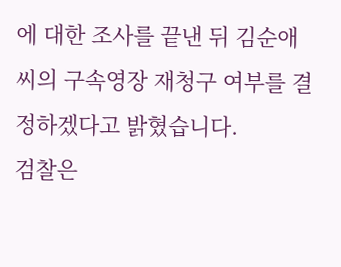에 대한 조사를 끝낸 뒤 김순애 씨의 구속영장 재청구 여부를 결정하겠다고 밝혔습니다.
검찰은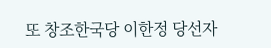또 창조한국당 이한정 당선자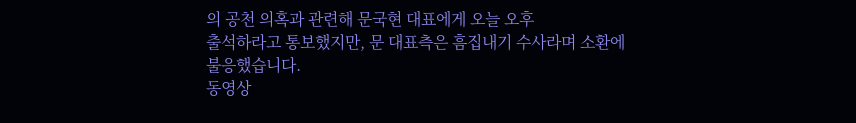의 공천 의혹과 관련해 문국현 대표에게 오늘 오후
출석하라고 통보했지만, 문 대표측은 흠집내기 수사라며 소환에 불응했습니다.
동영상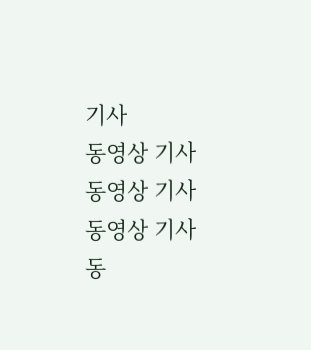기사
동영상 기사
동영상 기사
동영상 기사
동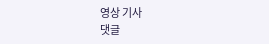영상 기사
댓글